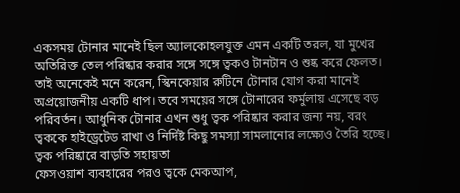একসময় টোনার মানেই ছিল অ্যালকোহলযুক্ত এমন একটি তরল, যা মুখের অতিরিক্ত তেল পরিষ্কার করার সঙ্গে সঙ্গে ত্বকও টানটান ও শুষ্ক করে ফেলত। তাই অনেকেই মনে করেন, স্কিনকেয়ার রুটিনে টোনার যোগ করা মানেই অপ্রয়োজনীয় একটি ধাপ। তবে সময়ের সঙ্গে টোনারের ফর্মুলায় এসেছে বড় পরিবর্তন। আধুনিক টোনার এখন শুধু ত্বক পরিষ্কার করার জন্য নয়, বরং ত্বককে হাইড্রেটেড রাখা ও নির্দিষ্ট কিছু সমস্যা সামলানোর লক্ষ্যেও তৈরি হচ্ছে।
ত্বক পরিষ্কারে বাড়তি সহায়তা
ফেসওয়াশ ব্যবহারের পরও ত্বকে মেকআপ,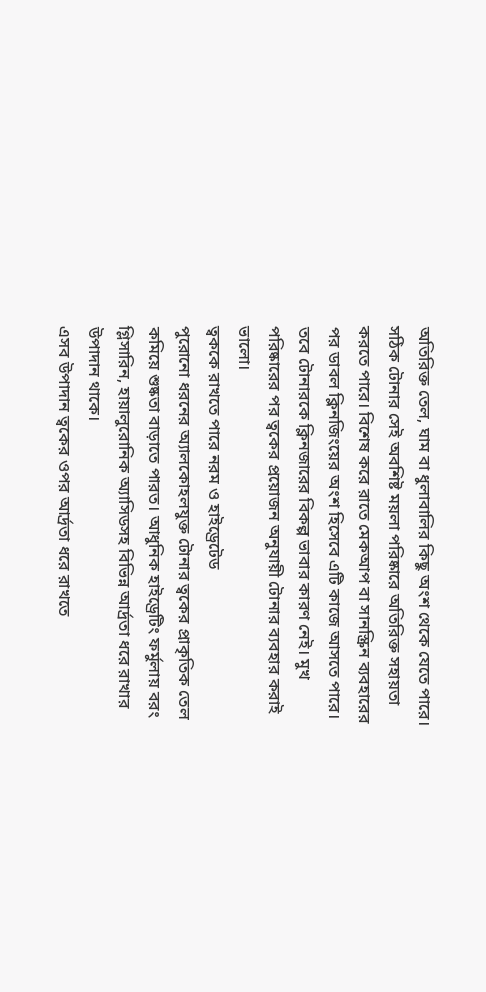অতিরিক্ত তেল, ঘাম বা ধুলাবালির কিছু অংশ থেকে যেতে পারে। সঠিক টোনার সেই অবশিষ্ট ময়লা পরিষ্কারে অতিরিক্ত সহায়তা করতে পারে। বিশেষ করে রাতে মেকআপ বা সানস্ক্রিন ব্যবহারের পর ডাবল ক্লিনজিংয়ের অংশ হিসেবে এটি কাজে আসতে পারে।
তবে টোনারকে ক্লিনজারের বিকল্প ভাবার কারণ নেই। মুখ পরিষ্কারের পর ত্বকের প্রয়োজন অনুযায়ী টোনার ব্যবহার করাই ভালো।
ত্বককে রাখতে পারে নরম ও হাইড্রেটেড
পুরোনো ধরনের অ্যালকোহলযুক্ত টোনার ত্বকের প্রাকৃতিক তেল কমিয়ে শুষ্কতা বাড়াতে পারত। আধুনিক হাইড্রেটিং ফর্মুলায় বরং গ্লিসারিন, হায়ালুরোনিক অ্যাসিডসহ বিভিন্ন আর্দ্রতা ধরে রাখার উপাদান থাকে।
এসব উপাদান ত্বকের ওপর আর্দ্রতা ধরে রাখতে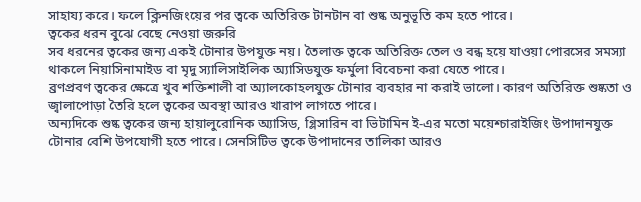সাহায্য করে। ফলে ক্লিনজিংয়ের পর ত্বকে অতিরিক্ত টানটান বা শুষ্ক অনুভূতি কম হতে পারে।
ত্বকের ধরন বুঝে বেছে নেওয়া জরুরি
সব ধরনের ত্বকের জন্য একই টোনার উপযুক্ত নয়। তৈলাক্ত ত্বকে অতিরিক্ত তেল ও বন্ধ হয়ে যাওয়া পোরসের সমস্যা থাকলে নিয়াসিনামাইড বা মৃদু স্যালিসাইলিক অ্যাসিডযুক্ত ফর্মুলা বিবেচনা করা যেতে পারে।
ব্রণপ্রবণ ত্বকের ক্ষেত্রে খুব শক্তিশালী বা অ্যালকোহলযুক্ত টোনার ব্যবহার না করাই ভালো। কারণ অতিরিক্ত শুষ্কতা ও জ্বালাপোড়া তৈরি হলে ত্বকের অবস্থা আরও খারাপ লাগতে পারে।
অন্যদিকে শুষ্ক ত্বকের জন্য হায়ালুরোনিক অ্যাসিড, গ্লিসারিন বা ভিটামিন ই-এর মতো ময়েশ্চারাইজিং উপাদানযুক্ত টোনার বেশি উপযোগী হতে পারে। সেনসিটিভ ত্বকে উপাদানের তালিকা আরও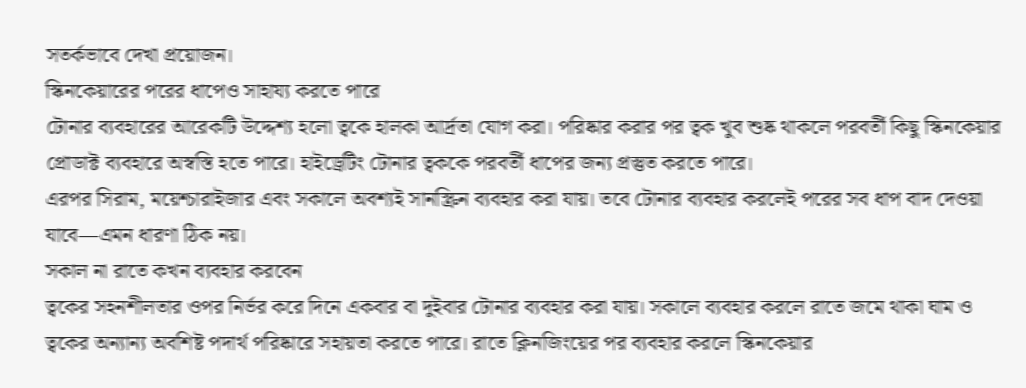সতর্কভাবে দেখা প্রয়োজন।
স্কিনকেয়ারের পরের ধাপেও সাহায্য করতে পারে
টোনার ব্যবহারের আরেকটি উদ্দেশ্য হলো ত্বকে হালকা আর্দ্রতা যোগ করা। পরিষ্কার করার পর ত্বক খুব শুষ্ক থাকলে পরবর্তী কিছু স্কিনকেয়ার প্রোডাক্ট ব্যবহারে অস্বস্তি হতে পারে। হাইড্রেটিং টোনার ত্বককে পরবর্তী ধাপের জন্য প্রস্তুত করতে পারে।
এরপর সিরাম, ময়েশ্চারাইজার এবং সকালে অবশ্যই সানস্ক্রিন ব্যবহার করা যায়। তবে টোনার ব্যবহার করলেই পরের সব ধাপ বাদ দেওয়া যাবে—এমন ধারণা ঠিক নয়।
সকাল না রাতে কখন ব্যবহার করবেন
ত্বকের সহনশীলতার ওপর নির্ভর করে দিনে একবার বা দুইবার টোনার ব্যবহার করা যায়। সকালে ব্যবহার করলে রাতে জমে থাকা ঘাম ও ত্বকের অন্যান্য অবশিষ্ট পদার্থ পরিষ্কারে সহায়তা করতে পারে। রাতে ক্লিনজিংয়ের পর ব্যবহার করলে স্কিনকেয়ার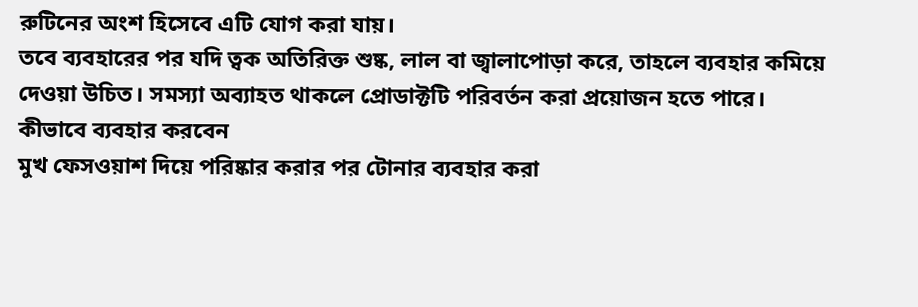রুটিনের অংশ হিসেবে এটি যোগ করা যায়।
তবে ব্যবহারের পর যদি ত্বক অতিরিক্ত শুষ্ক, লাল বা জ্বালাপোড়া করে, তাহলে ব্যবহার কমিয়ে দেওয়া উচিত। সমস্যা অব্যাহত থাকলে প্রোডাক্টটি পরিবর্তন করা প্রয়োজন হতে পারে।
কীভাবে ব্যবহার করবেন
মুখ ফেসওয়াশ দিয়ে পরিষ্কার করার পর টোনার ব্যবহার করা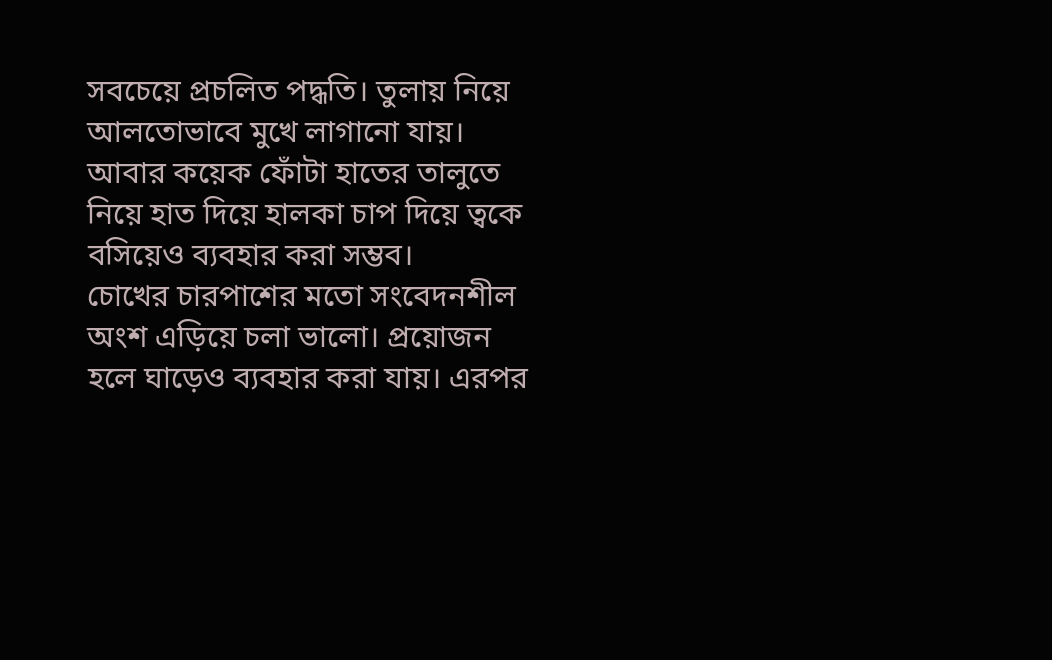সবচেয়ে প্রচলিত পদ্ধতি। তুলায় নিয়ে আলতোভাবে মুখে লাগানো যায়। আবার কয়েক ফোঁটা হাতের তালুতে নিয়ে হাত দিয়ে হালকা চাপ দিয়ে ত্বকে বসিয়েও ব্যবহার করা সম্ভব।
চোখের চারপাশের মতো সংবেদনশীল অংশ এড়িয়ে চলা ভালো। প্রয়োজন হলে ঘাড়েও ব্যবহার করা যায়। এরপর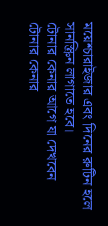ময়েশ্চারাইজার এবং দিনের রুটিন হলে সানস্ক্রিন লাগাতে হবে।
টোনার কেনার আগে যা দেখবেন
টোনার কেনার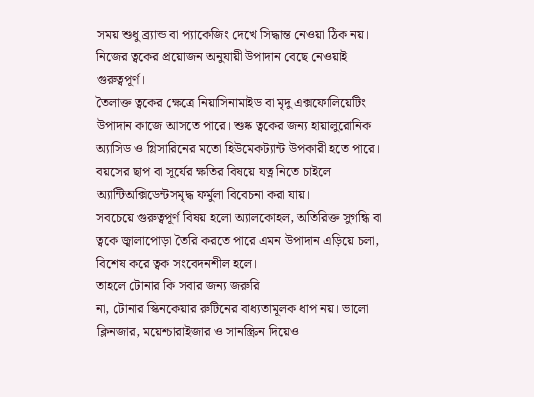সময় শুধু ব্র্যান্ড বা প্যাকেজিং দেখে সিদ্ধান্ত নেওয়া ঠিক নয়। নিজের ত্বকের প্রয়োজন অনুযায়ী উপাদান বেছে নেওয়াই গুরুত্বপূর্ণ।
তৈলাক্ত ত্বকের ক্ষেত্রে নিয়াসিনামাইড বা মৃদু এক্সফোলিয়েটিং উপাদান কাজে আসতে পারে। শুষ্ক ত্বকের জন্য হায়ালুরোনিক অ্যাসিড ও গ্লিসারিনের মতো হিউমেকট্যান্ট উপকারী হতে পারে। বয়সের ছাপ বা সূর্যের ক্ষতির বিষয়ে যত্ন নিতে চাইলে অ্যান্টিঅক্সিডেন্টসমৃদ্ধ ফর্মুলা বিবেচনা করা যায়।
সবচেয়ে গুরুত্বপূর্ণ বিষয় হলো অ্যালকোহল, অতিরিক্ত সুগন্ধি বা ত্বকে জ্বালাপোড়া তৈরি করতে পারে এমন উপাদান এড়িয়ে চলা, বিশেষ করে ত্বক সংবেদনশীল হলে।
তাহলে টোনার কি সবার জন্য জরুরি
না, টোনার স্কিনকেয়ার রুটিনের বাধ্যতামূলক ধাপ নয়। ভালো ক্লিনজার, ময়েশ্চারাইজার ও সানস্ক্রিন দিয়েও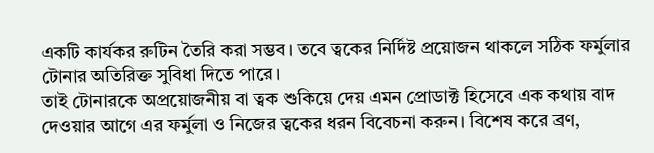একটি কার্যকর রুটিন তৈরি করা সম্ভব। তবে ত্বকের নির্দিষ্ট প্রয়োজন থাকলে সঠিক ফর্মুলার টোনার অতিরিক্ত সুবিধা দিতে পারে।
তাই টোনারকে অপ্রয়োজনীয় বা ত্বক শুকিয়ে দেয় এমন প্রোডাক্ট হিসেবে এক কথায় বাদ দেওয়ার আগে এর ফর্মুলা ও নিজের ত্বকের ধরন বিবেচনা করুন। বিশেষ করে ব্রণ,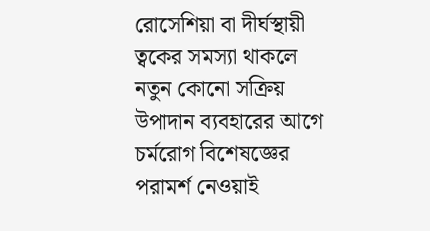রোসেশিয়া বা দীর্ঘস্থায়ী ত্বকের সমস্যা থাকলে নতুন কোনো সক্রিয় উপাদান ব্যবহারের আগে চর্মরোগ বিশেষজ্ঞের পরামর্শ নেওয়াই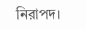নিরাপদ।